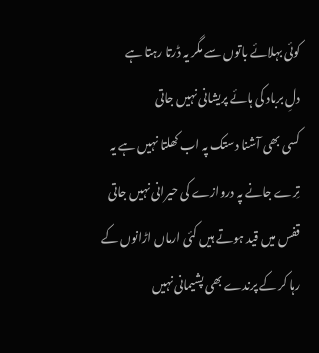کوئی بہلائے باتوں سے مگر یہ ڈرتا رہتا ہے
دلِ برباد کی ہائے پریشانی نہیں جاتی
کسی بھی آشنا دستک پہ اب کھلتا نہیں ہے یہ
تِرے جانے پہ دروازے کی حیرانی نہیں جاتی
قفس میں قید ہوتے ہیں کئی ارماں اڑانوں کے
رہا کر کے پرندے بھی پشیمانی نہیں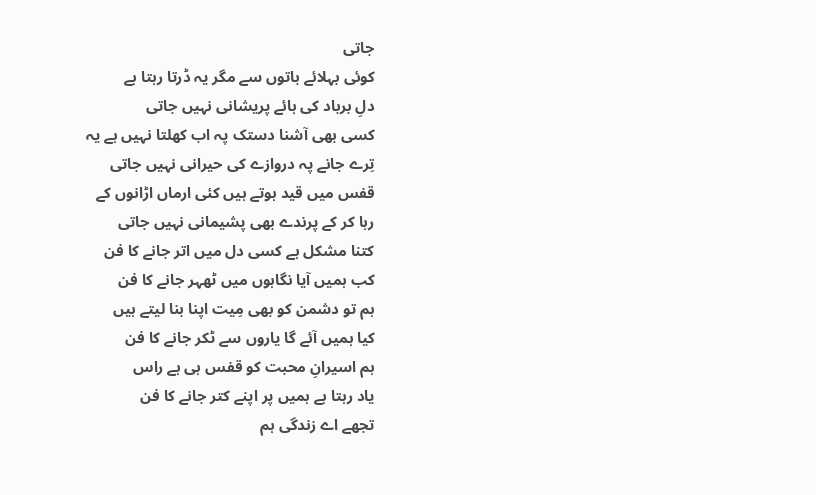جاتی
کوئی بہلائے باتوں سے مگر یہ ڈرتا رہتا ہے
دلِ برباد کی ہائے پریشانی نہیں جاتی
کسی بھی آشنا دستک پہ اب کھلتا نہیں ہے یہ
تِرے جانے پہ دروازے کی حیرانی نہیں جاتی
قفس میں قید ہوتے ہیں کئی ارماں اڑانوں کے
رہا کر کے پرندے بھی پشیمانی نہیں جاتی
کتنا مشکل ہے کسی دل میں اتر جانے کا فن
کب ہمیں آیا نگاہوں میں ٹھہر جانے کا فن
ہم تو دشمن کو بھی مِیت اپنا بنا لیتے ہیں
کیا ہمیں آئے گا یاروں سے ٹکر جانے کا فن
ہم اسیرانِ محبت کو قفس ہی ہے راس
یاد رہتا ہے ہمیں پر اپنے کتر جانے کا فن
تجھے اے زندگی ہم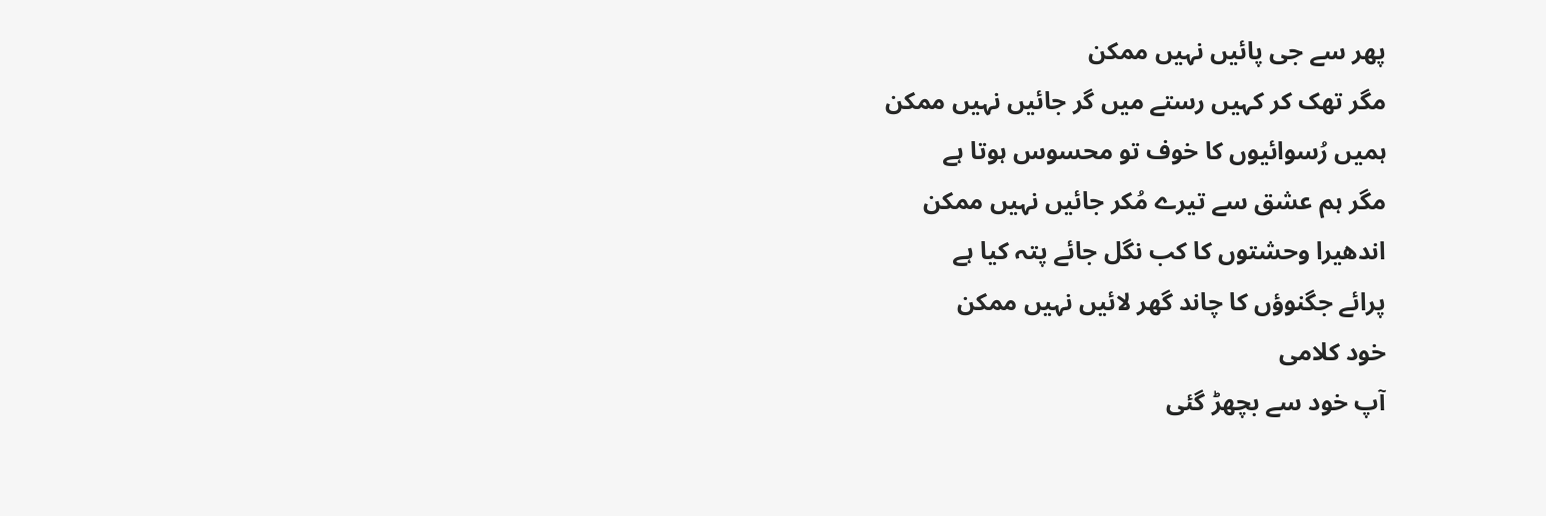پھر سے جی پائیں نہیں ممکن
مگر تھک کر کہیں رستے میں گر جائیں نہیں ممکن
ہمیں رُسوائیوں کا خوف تو محسوس ہوتا ہے
مگر ہم عشق سے تیرے مُکر جائیں نہیں ممکن
اندھیرا وحشتوں کا کب نگل جائے پتہ کیا ہے
پرائے جگنوؤں کا چاند گھر لائیں نہیں ممکن
خود کلامی
آپ خود سے بچھڑ گئی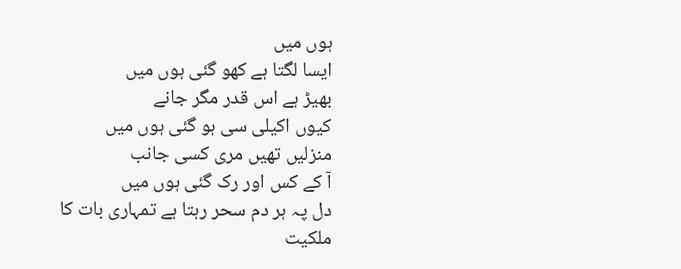ہوں میں
ایسا لگتا ہے کھو گئی ہوں میں
بھیڑ ہے اس قدر مگر جانے
کیوں اکیلی سی ہو گئی ہوں میں
منزلیں تھیں مری کسی جانب
آ کے کس اور رک گئی ہوں میں
دل پہ ہر دم سحر رہتا ہے تمہاری بات کا
ملکیت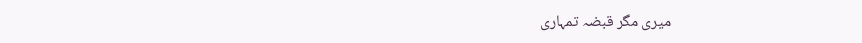میری مگر قبضہ تمہاری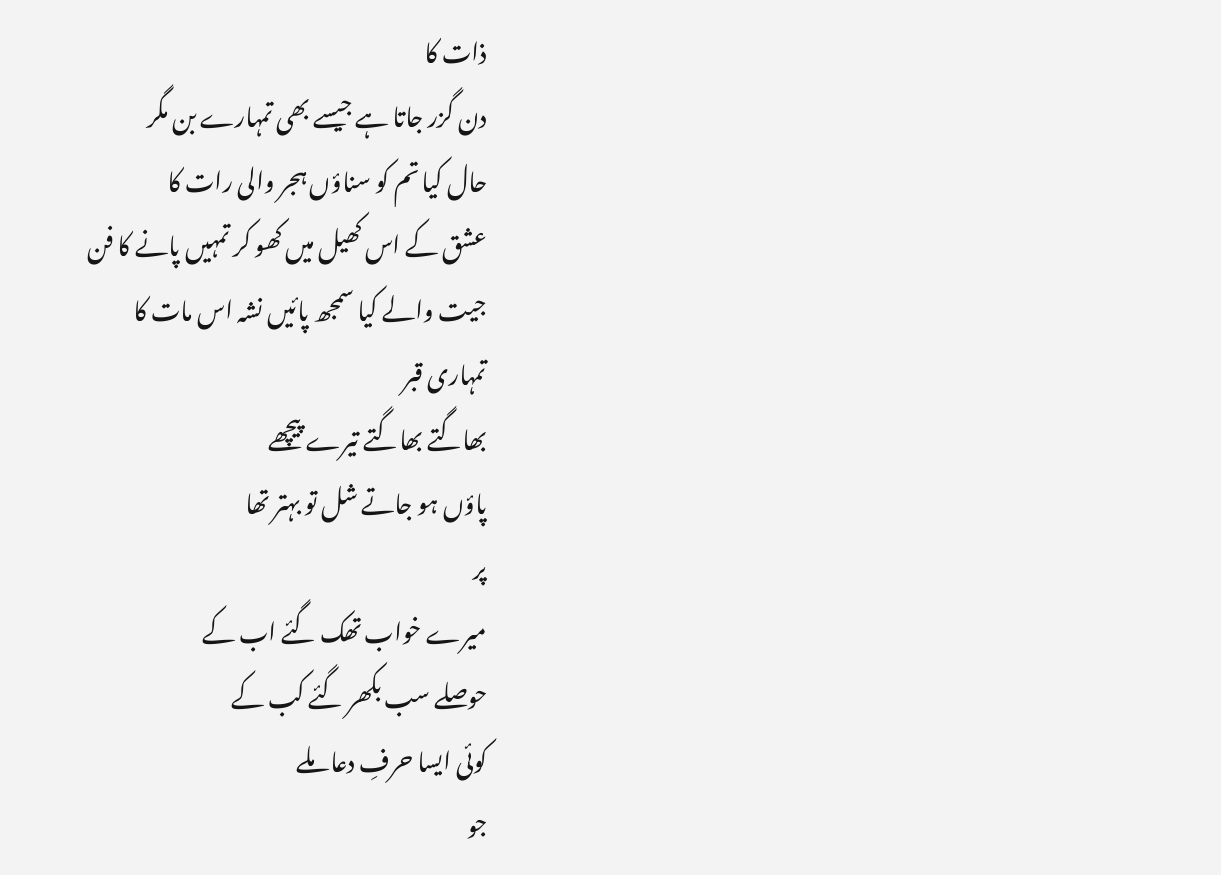ذات کا
دن گزر جاتا ہے جیسے بھی تمہارے بن مگر
حال کیا تم کو سناؤں ہجر والی رات کا
عشق کے اس کھیل میں کھو کر تمہیں پانے کا فن
جیت والے کیا سمجھ پائیں نشہ اس مات کا
تمہاری قبر
بھاگتے بھاگتے تیرے پیچھے
پاؤں ہو جاتے شل تو بہتر تھا
پر
میرے خواب تھک گئے اب کے
حوصلے سب بکھر گئے کب کے
کوئی ایسا حرفِ دعا ملے
جو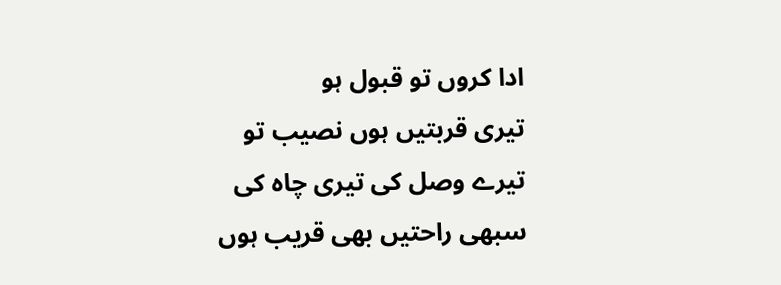ادا کروں تو قبول ہو
تیری قربتیں ہوں نصیب تو
تیرے وصل کی تیری چاہ کی
سبھی راحتیں بھی قریب ہوں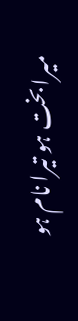میرا بخت ہو تیرا نام ہو